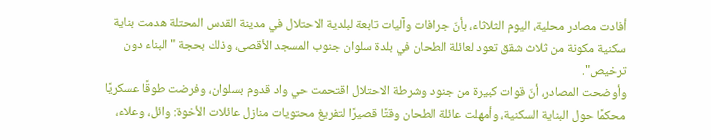أفادت مصادر محلية، اليوم الثلاثاء، بأنّ جرافات وآليات تابعة لبلدية الاحتلال في مدينة القدس المحتلة هدمت بناية سكنية مكونة من ثلاث شقق تعود لعائلة الطحان في بلدة سلوان جنوب المسجد الأقصى، وذلك بحجة "البناء دون ترخيص".
وأوضحت المصادر، أنّ قوات كبيرة من جنود وشرطة الاحتلال اقتحمت حي واد قدوم بسلوان، وفرضت طوقًا عسكريًا محكمًا حول البناية السكنية، وأمهلت عائلة الطحان وقتًا قصيرًا لتفريغ محتويات منازل عائلات الأخوة: وائل، وعلاء،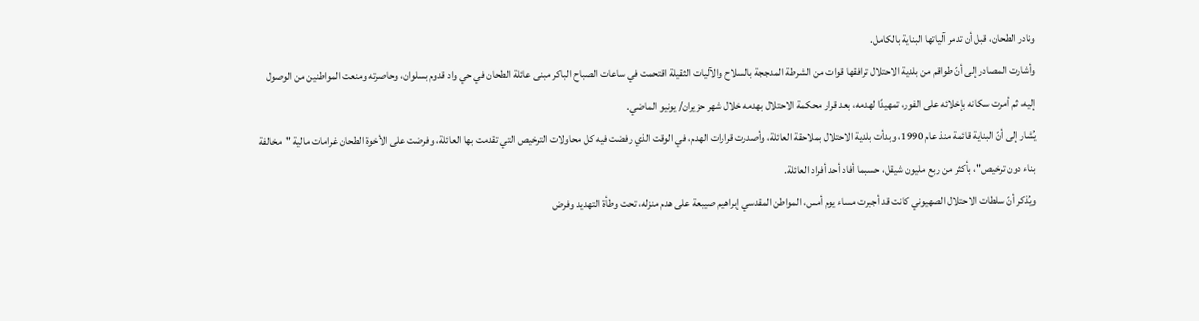ونادر الطحان، قبل أن تدمر آلياتها البناية بالكامل.
وأشارت المصادر إلى أنّ طواقم من بلدية الاحتلال ترافقها قوات من الشرطة المدججة بالسلاح والآليات الثقيلة اقتحمت في ساعات الصباح الباكر مبنى عائلة الطحان في حي واد قدوم بسلوان، وحاصرته ومنعت المواطنين من الوصول إليه، ثم أمرت سكانه بإخلائه على الفور، تمهيدًا لهدمه، بعد قرار محكمة الاحتلال بهدمه خلال شهر حزيران/ يونيو الماضي.
يُشار إلى أنّ البناية قائمة منذ عام 1990، وبدأت بلدية الاحتلال بملاحقة العائلة، وأصدرت قرارات الهدم، في الوقت الذي رفضت فيه كل محاولات الترخيص التي تقدمت بها العائلة، وفرضت على الأخوة الطحان غرامات مالية "مخالفة بناء دون ترخيص"، بأكثر من ربع مليون شيقل، حسبما أفاد أحد أفراد العائلة.
ويُذكر أنّ سلطات الاحتلال الصهيوني كانت قد أجبرت مساء يوم أمس، المواطن المقدسي إبراهيم صيبعة على هدم منزله، تحت وطأة التهديد وفرض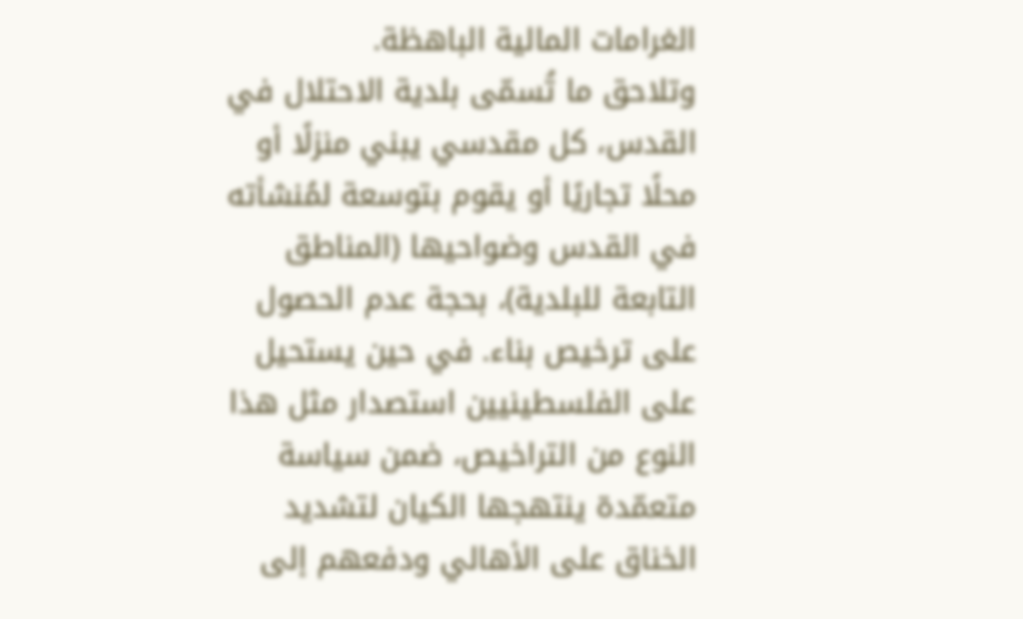الغرامات المالية الباهظة.
وتلاحق ما تُسمّى بلدية الاحتلال في القدس، كل مقدسي يبني منزلًا أو محلًا تجاريًا أو يقوم بتوسعة لمُنشأته في القدس وضواحيها (المناطق التابعة للبلدية)، بحجة عدم الحصول على ترخيص بناء. في حين يستحيل على الفلسطينيين استصدار مثل هذا النوع من التراخيص، ضمن سياسة متعمّدة ينتهجها الكيان لتشديد الخناق على الأهالي ودفعهم إلى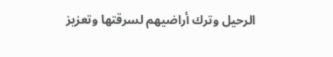الرحيل وترك أراضيهم لسرقتها وتعزيز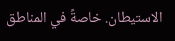الاستيطان. خاصةً في المناطق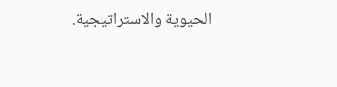الحيوية والاستراتيجية.